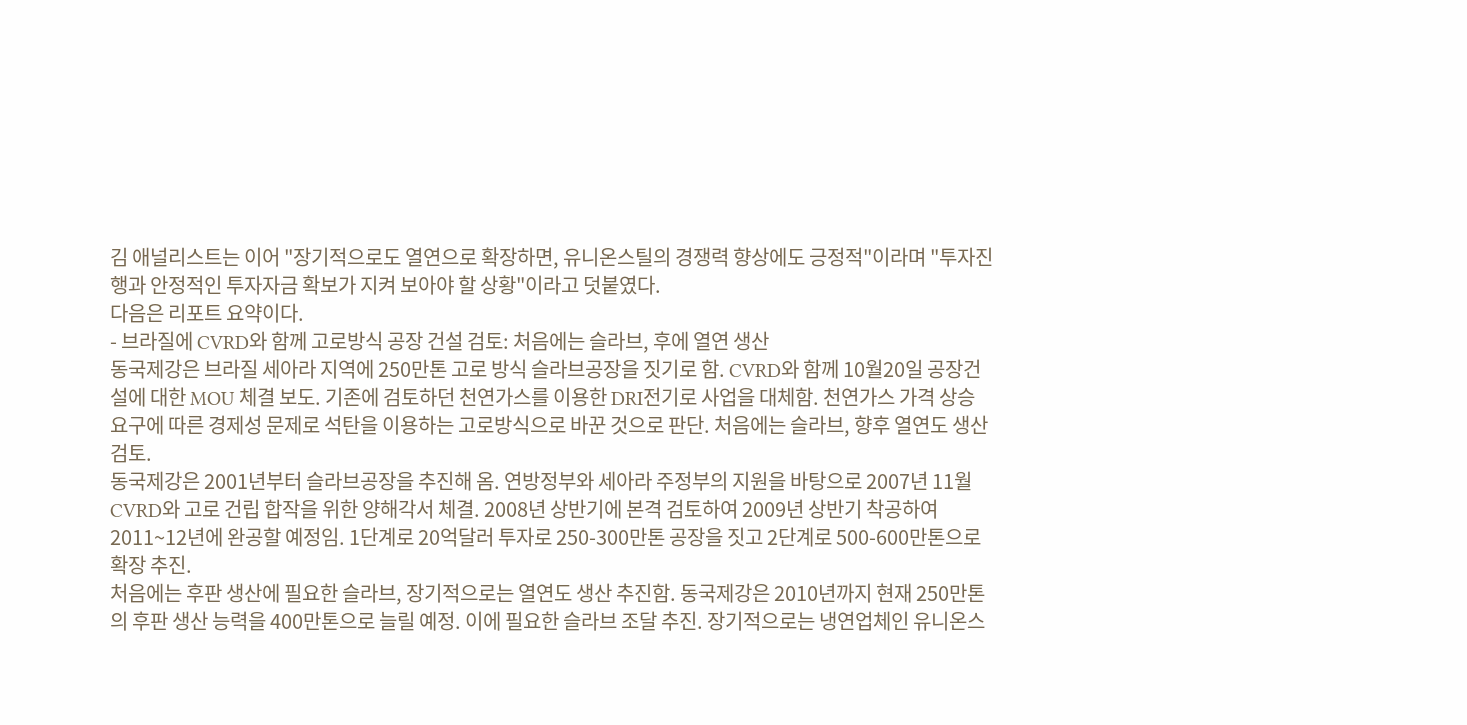김 애널리스트는 이어 "장기적으로도 열연으로 확장하면, 유니온스틸의 경쟁력 향상에도 긍정적"이라며 "투자진행과 안정적인 투자자금 확보가 지켜 보아야 할 상황"이라고 덧붙였다.
다음은 리포트 요약이다.
- 브라질에 CVRD와 함께 고로방식 공장 건설 검토: 처음에는 슬라브, 후에 열연 생산
동국제강은 브라질 세아라 지역에 250만톤 고로 방식 슬라브공장을 짓기로 함. CVRD와 함께 10월20일 공장건설에 대한 MOU 체결 보도. 기존에 검토하던 천연가스를 이용한 DRI전기로 사업을 대체함. 천연가스 가격 상승 요구에 따른 경제성 문제로 석탄을 이용하는 고로방식으로 바꾼 것으로 판단. 처음에는 슬라브, 향후 열연도 생산 검토.
동국제강은 2001년부터 슬라브공장을 추진해 옴. 연방정부와 세아라 주정부의 지원을 바탕으로 2007년 11월 CVRD와 고로 건립 합작을 위한 양해각서 체결. 2008년 상반기에 본격 검토하여 2009년 상반기 착공하여 2011~12년에 완공할 예정임. 1단계로 20억달러 투자로 250-300만톤 공장을 짓고 2단계로 500-600만톤으로 확장 추진.
처음에는 후판 생산에 필요한 슬라브, 장기적으로는 열연도 생산 추진함. 동국제강은 2010년까지 현재 250만톤의 후판 생산 능력을 400만톤으로 늘릴 예정. 이에 필요한 슬라브 조달 추진. 장기적으로는 냉연업체인 유니온스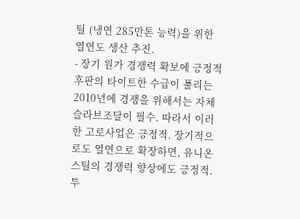틸 (냉연 285만톤 능력)을 위한 열연도 생산 추진.
- 장기 원가 경쟁력 확보에 긍정적
후판의 타이트한 수급이 풀리는 2010년에 경쟁을 위해서는 자체 슬라브조달이 필수. 따라서 이러한 고로사업은 긍정적. 장기적으로도 열연으로 확장하면, 유니온스틸의 경쟁력 향상에도 긍정적. 투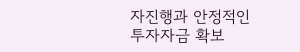자진행과 안정적인 투자자금 확보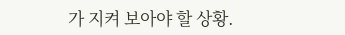가 지켜 보아야 할 상황.